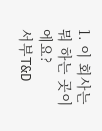1. 이 회사는 뭐 하는 곳이에요?
서부T&D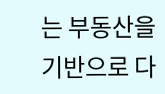는 부동산을 기반으로 다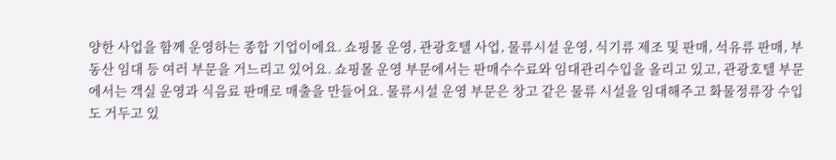양한 사업을 함께 운영하는 종합 기업이에요. 쇼핑몰 운영, 관광호텔 사업, 물류시설 운영, 식기류 제조 및 판매, 석유류 판매, 부동산 임대 등 여러 부문을 거느리고 있어요. 쇼핑몰 운영 부문에서는 판매수수료와 임대관리수입을 올리고 있고, 관광호텔 부문에서는 객실 운영과 식음료 판매로 매출을 만들어요. 물류시설 운영 부문은 창고 같은 물류 시설을 임대해주고 화물정류장 수입도 거두고 있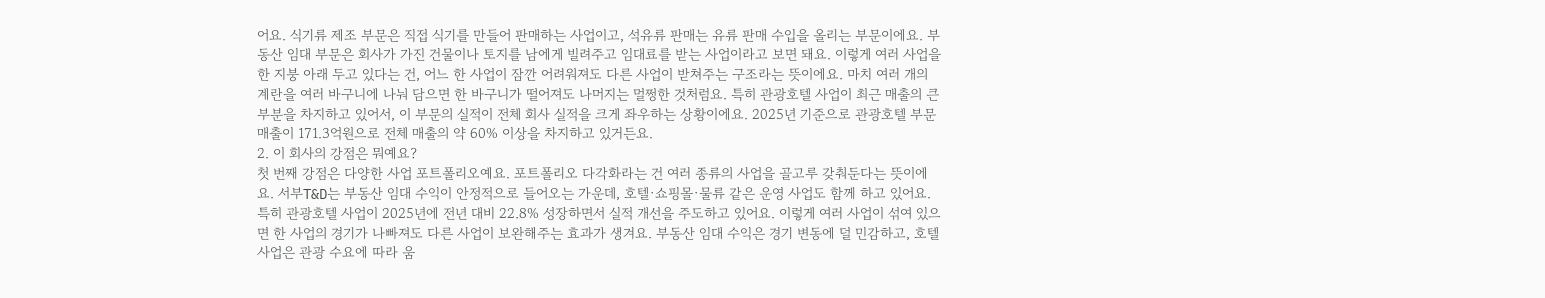어요. 식기류 제조 부문은 직접 식기를 만들어 판매하는 사업이고, 석유류 판매는 유류 판매 수입을 올리는 부문이에요. 부동산 임대 부문은 회사가 가진 건물이나 토지를 남에게 빌려주고 임대료를 받는 사업이라고 보면 돼요. 이렇게 여러 사업을 한 지붕 아래 두고 있다는 건, 어느 한 사업이 잠깐 어려워져도 다른 사업이 받쳐주는 구조라는 뜻이에요. 마치 여러 개의 계란을 여러 바구니에 나눠 담으면 한 바구니가 떨어져도 나머지는 멀쩡한 것처럼요. 특히 관광호텔 사업이 최근 매출의 큰 부분을 차지하고 있어서, 이 부문의 실적이 전체 회사 실적을 크게 좌우하는 상황이에요. 2025년 기준으로 관광호텔 부문 매출이 171.3억원으로 전체 매출의 약 60% 이상을 차지하고 있거든요.
2. 이 회사의 강점은 뭐예요?
첫 번째 강점은 다양한 사업 포트폴리오예요. 포트폴리오 다각화라는 건 여러 종류의 사업을 골고루 갖춰둔다는 뜻이에요. 서부T&D는 부동산 임대 수익이 안정적으로 들어오는 가운데, 호텔·쇼핑몰·물류 같은 운영 사업도 함께 하고 있어요. 특히 관광호텔 사업이 2025년에 전년 대비 22.8% 성장하면서 실적 개선을 주도하고 있어요. 이렇게 여러 사업이 섞여 있으면 한 사업의 경기가 나빠져도 다른 사업이 보완해주는 효과가 생겨요. 부동산 임대 수익은 경기 변동에 덜 민감하고, 호텔 사업은 관광 수요에 따라 움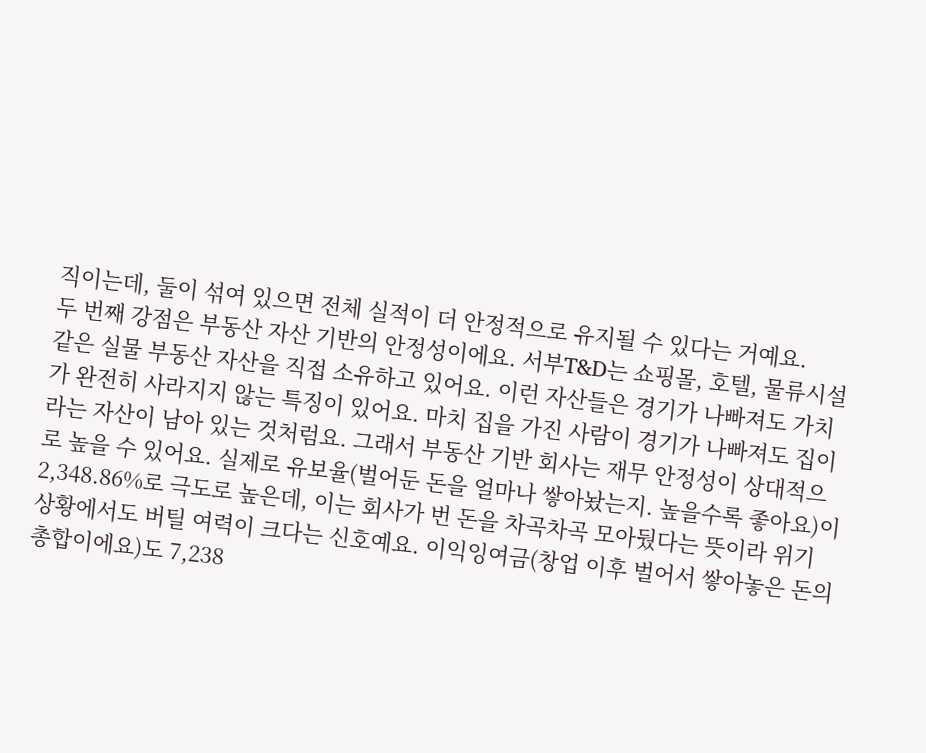직이는데, 둘이 섞여 있으면 전체 실적이 더 안정적으로 유지될 수 있다는 거예요.
두 번째 강점은 부동산 자산 기반의 안정성이에요. 서부T&D는 쇼핑몰, 호텔, 물류시설 같은 실물 부동산 자산을 직접 소유하고 있어요. 이런 자산들은 경기가 나빠져도 가치가 완전히 사라지지 않는 특징이 있어요. 마치 집을 가진 사람이 경기가 나빠져도 집이라는 자산이 남아 있는 것처럼요. 그래서 부동산 기반 회사는 재무 안정성이 상대적으로 높을 수 있어요. 실제로 유보율(벌어둔 돈을 얼마나 쌓아놨는지. 높을수록 좋아요)이 2,348.86%로 극도로 높은데, 이는 회사가 번 돈을 차곡차곡 모아뒀다는 뜻이라 위기 상황에서도 버틸 여력이 크다는 신호예요. 이익잉여금(창업 이후 벌어서 쌓아놓은 돈의 총합이에요)도 7,238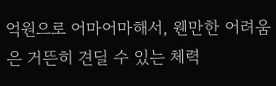억원으로 어마어마해서, 웬만한 어려움은 거뜬히 견딜 수 있는 체력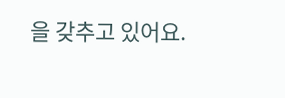을 갖추고 있어요.